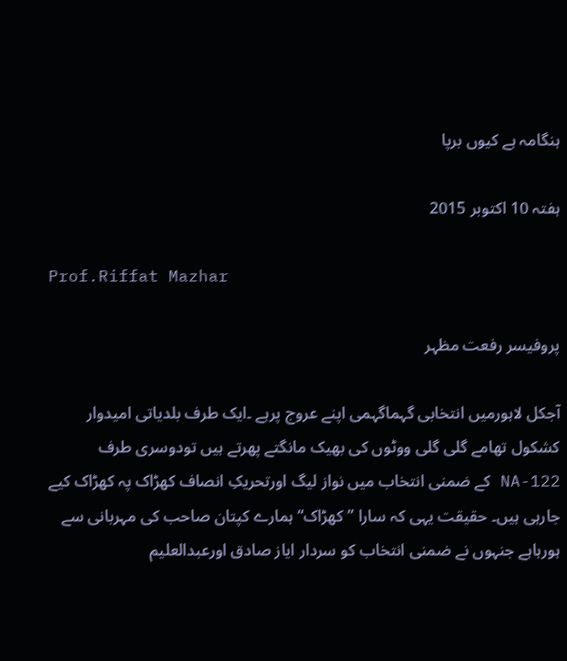ہنگامہ ہے کیوں برپا

ہفتہ 10 اکتوبر 2015

Prof.Riffat Mazhar

پروفیسر رفعت مظہر

آجکل لاہورمیں انتخابی گہماگہمی اپنے عروج پرہے ۔ایک طرف بلدیاتی امیدوار کشکول تھامے گلی گلی ووٹوں کی بھیک مانگتے پھرتے ہیں تودوسری طرف NA-122 کے ضمنی انتخاب میں نواز لیگ اورتحریکِ انصاف کھڑاک پہ کھڑاک کیے جارہی ہیں۔ حقیقت یہی کہ سارا ”کھڑاک“ ہمارے کپتان صاحب کی مہربانی سے ہورہاہے جنہوں نے ضمنی انتخاب کو سردار ایاز صادق اورعبدالعلیم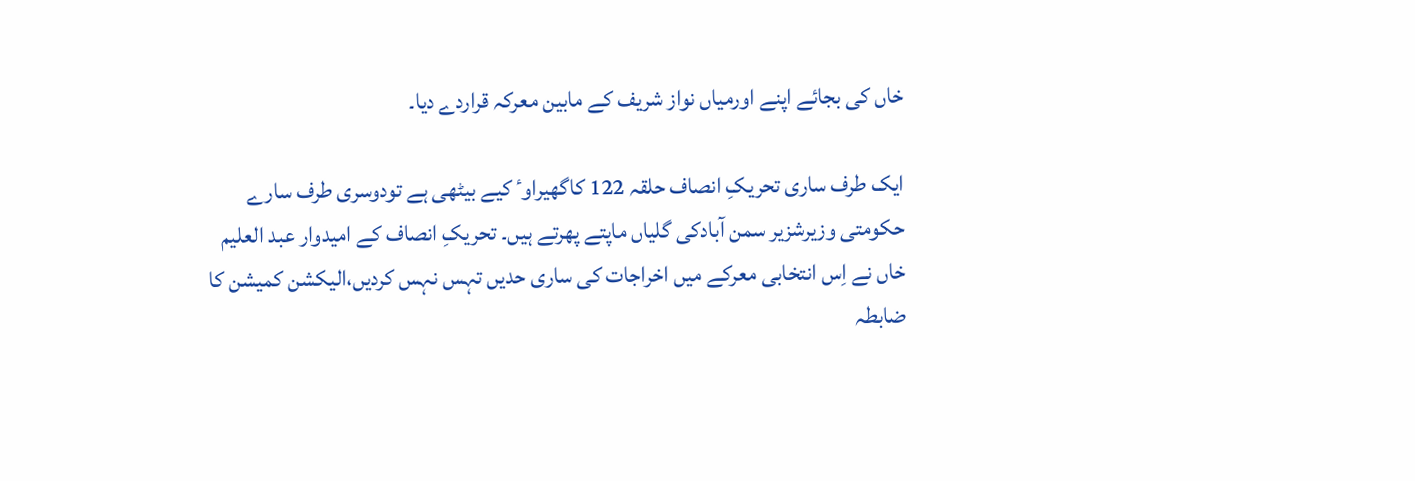خاں کی بجائے اپنے اورمیاں نواز شریف کے مابین معرکہ قراردے دیا۔

ایک طرف ساری تحریکِ انصاف حلقہ 122 کاگھیراوٴ کیے بیٹھی ہے تودوسری طرف سارے حکومتی وزیرشزیر سمن آبادکی گلیاں ماپتے پھرتے ہیں۔ تحریکِ انصاف کے امیدوار عبد العلیم خاں نے اِس انتخابی معرکے میں اخراجات کی ساری حدیں تہس نہس کردیں،الیکشن کمیشن کا ضابطہ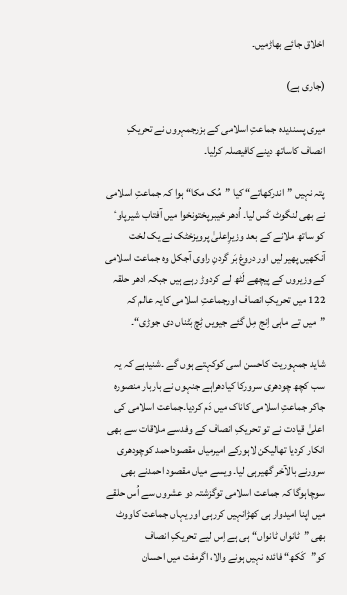اخلاق جائے بھاڑمیں۔

(جاری ہے)

میری پسندیدہ جماعتِ اسلامی کے بزرجمہروں نے تحریکِ انصاف کاساتھ دینے کافیصلہ کرلیا۔

پتہ نہیں ”اندرکھاتے“ کیا ”مُک مکا“ ہوا کہ جماعتِ اسلامی نے بھی لنگوٹ کَس لیا۔ اُدھر خیبرپختونخوا میں آفتاب شیرپاوٴ کو ساتھ ملانے کے بعد وزیرِاعلیٰ پرویزخٹک نے یک لخت آنکھیں پھیر لیں اور دروغ بَر گردنِ راوی آجکل وہ جماعت اسلامی کے وزیروں کے پیچھے لَٹھ لے کردوڑ رہے ہیں جبکہ ادھر حلقہ 122 میں تحریکِ انصاف اورجماعتِ اسلامی کایہ عالم کہ ”میں تے ماہی اِنج مِل گئے جیویں ٹِچ بَٹناں دی جوڑی“۔

شاید جمہوریت کاحسن اسی کوکہتے ہوں گے ۔شنیدہے کہ یہ سب کچھ چودھری سرورکا کیادھراہے جنہوں نے باربار منصورہ جاکر جماعتِ اسلامی کاناک میں دَم کردیا۔جماعت اسلامی کی اعلیٰ قیادت نے تو تحریکِ انصاف کے وفدسے ملاقات سے بھی انکار کردیا تھالیکن لاہورکے امیرمیاں مقصوداحمد کوچودھری سرورنے بالآخر گھیرہی لیا۔ ویسے میاں مقصود احمدنے بھی سوچاہوگا کہ جماعت اسلامی توگزشتہ دو عشروں سے اُس حلقے میں اپنا امیدوار ہی کھڑانہیں کررہی اور یہاں جماعت کاووٹ بھی ”ٹانواں ٹانواں“ہی ہے اِس لیے تحریکِ انصاف کو”کَکھ“ فائدہ نہیں ہونے والا، اگرمفت میں احسان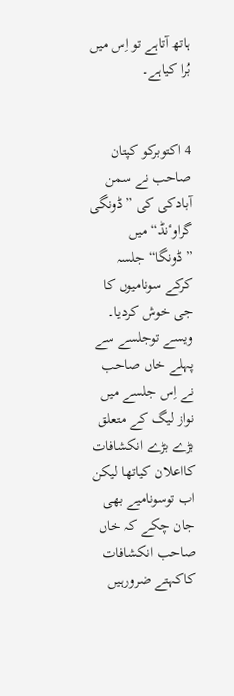ہاتھ آتاہے تو اِس میں بُرا کیاہے۔


4 اکتوبرکو کپتان صاحب نے سمن آبادکی کی ”ڈونگی گراوٴنڈ“ میں ”ڈونگا“ جلسہ کرکے سونامیوں کا جی خوش کردیا۔ ویسے توجلسے سے پہلے خاں صاحب نے اِس جلسے میں نواز لیگ کے متعلق بڑے بڑے انکشافات کااعلان کیاتھا لیکن اب توسونامیے بھی جان چکے کہ خاں صاحب انکشافات کاکہتے ضرورہیں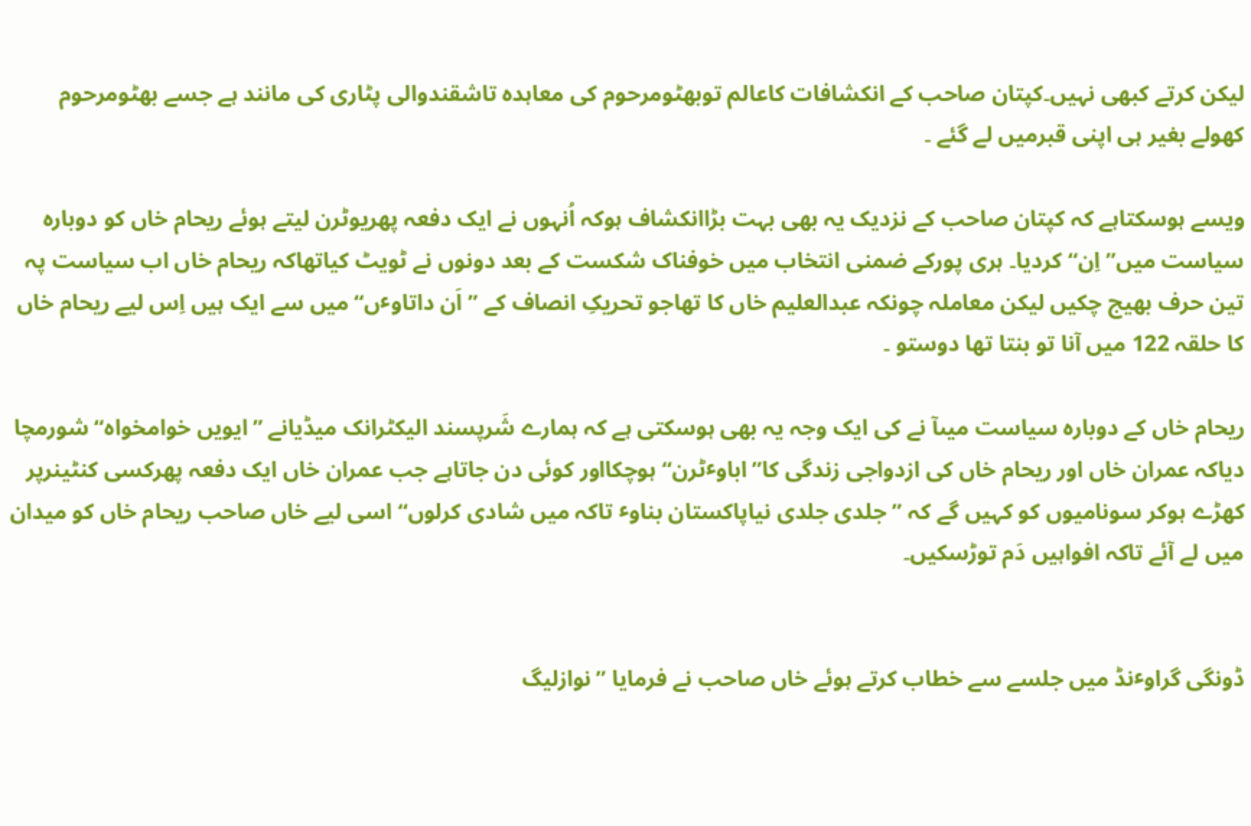لیکن کرتے کبھی نہیں۔کپتان صاحب کے انکشافات کاعالم توبھٹومرحوم کی معاہدہ تاشقندوالی پٹاری کی مانند ہے جسے بھٹومرحوم کھولے بغیر ہی اپنی قبرمیں لے گئے ۔

ویسے ہوسکتاہے کہ کپتان صاحب کے نزدیک یہ بھی بہت بڑاانکشاف ہوکہ اُنہوں نے ایک دفعہ پھریوٹرن لیتے ہوئے ریحام خاں کو دوبارہ سیاست میں”اِن“ کردیا۔ ہری پورکے ضمنی انتخاب میں خوفناک شکست کے بعد دونوں نے ٹویٹ کیاتھاکہ ریحام خاں اب سیاست پہ تین حرف بھیج چکیں لیکن معاملہ چونکہ عبدالعلیم خاں کا تھاجو تحریکِ انصاف کے ”اَن داتاوٴں“میں سے ایک ہیں اِس لیے ریحام خاں کا حلقہ 122 میں آنا تو بنتا تھا دوستو ۔

ریحام خاں کے دوبارہ سیاست میںآ نے کی ایک وجہ یہ بھی ہوسکتی ہے کہ ہمارے شَرپسند الیکٹرانک میڈیانے ”ایویں خوامخواہ“ شورمچا دیاکہ عمران خاں اور ریحام خاں کی ازدواجی زندگی کا”اباوٴٹرن“ ہوچکااور کوئی دن جاتاہے جب عمران خاں ایک دفعہ پھرکسی کنٹینرپر کھڑے ہوکر سونامیوں کو کہیں گے کہ ”جلدی جلدی نیاپاکستان بناوٴ تاکہ میں شادی کرلوں“ اسی لیے خاں صاحب ریحام خاں کو میدان میں لے آئے تاکہ افواہیں دَم توڑسکیں۔


ڈونگی گراوٴنڈ میں جلسے سے خطاب کرتے ہوئے خاں صاحب نے فرمایا ”نوازلیگ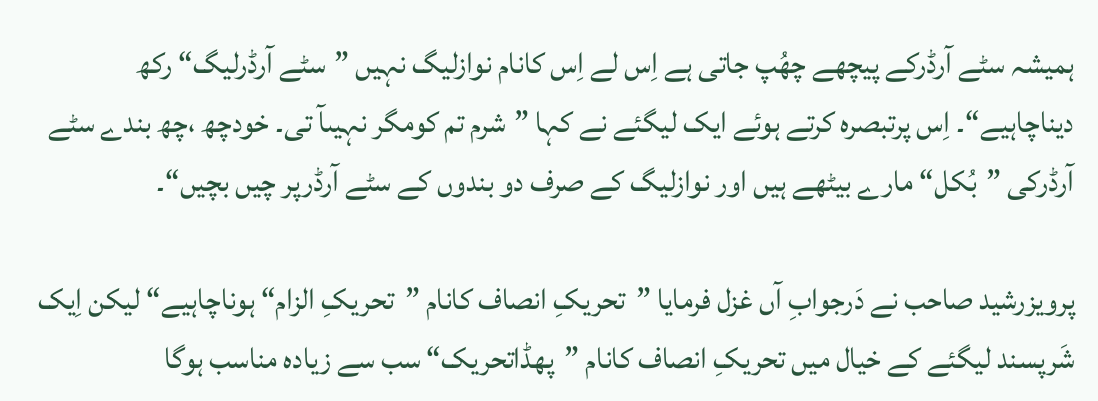ہمیشہ سٹے آرڈرکے پیچھے چھُپ جاتی ہے اِس لے اِس کانام نوازلیگ نہیں ”سٹے آرڈرلیگ“ رکھ دیناچاہیے“۔ اِس پرتبصرہ کرتے ہوئے ایک لیگئے نے کہا ”شرم تم کومگر نہیںآ تی۔ خودچھ ،چھ بندے سٹے آرڈرکی ”بُکل“ مارے بیٹھے ہیں اور نوازلیگ کے صرف دو بندوں کے سٹے آرڈرپر چیں بچیں“۔

پرویزرشید صاحب نے دَرجوابِ آں غزل فرمایا ”تحریکِ انصاف کانام ”تحریکِ الزام“ ہوناچاہیے“ لیکن اِیک شَرپسند لیگئے کے خیال میں تحریکِ انصاف کانام ”پھڈاتحریک“ سب سے زیادہ مناسب ہوگا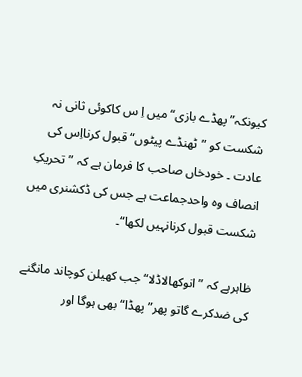کیونکہ” پھڈے بازی“ میں اِ س کاکوئی ثانی نہ شکست کو ”ٹھنڈے پیٹوں“ قبول کرنااِس کی عادت ۔ خودخاں صاحب کا فرمان ہے کہ ”تحریکِ انصاف وہ واحدجماعت ہے جس کی ڈکشنری میں شکست قبول کرنانہیں لکھا“۔

ظاہرہے کہ ”انوکھالاڈلا“ جب کھیلن کوچاند مانگنے کی ضدکرے گاتو پھر”پھڈا“ بھی ہوگا اور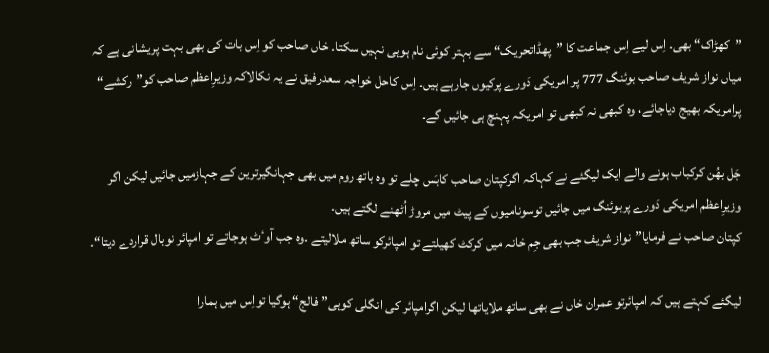”کھڑاک“ بھی۔ اِس لیے اِس جماعت کا ”پھڈاتحریک“ سے بہتر کوئی نام ہوہی نہیں سکتا۔ خاں صاحب کو اِس بات کی بھی بہت پریشانی ہے کہ میاں نواز شریف صاحب بوئنگ 777 پر امریکی دَورے پرکیوں جارہے ہیں۔ اِس کاحل خواجہ سعدرفیق نے یہ نکالاکہ وزیرِاعظم صاحب کو”رکشے“ پرامریکہ بھیج دیاجائے، وہ کبھی نہ کبھی تو امریکہ پہنچ ہی جائیں گے۔

جَل بھُن کرکباب ہونے والے ایک لیگئے نے کہاکہ اگرکپتان صاحب کابَس چلے تو وہ باتھ روم میں بھی جہانگیرترین کے جہازمیں جائیں لیکن اگر وزیرِاعظم امریکی دَورے پربوئنگ میں جائیں توسونامیوں کے پیٹ میں مروڑ اُٹھنے لگتے ہیں۔
کپتان صاحب نے فرمایا”نواز شریف جب بھی جِم خانہ میں کرکٹ کھیلتے تو امپائرکو ساتھ ملالیتے ۔وہ جب آوٴٹ ہوجاتے تو امپائر نوبال قراردے دیتا“۔

لیگئے کہتے ہیں کہ امپائرتو عمران خاں نے بھی ساتھ ملایاتھا لیکن اگرامپائر کی انگلی کوہی” فالج“ ہوگیا تواِس میں ہمارا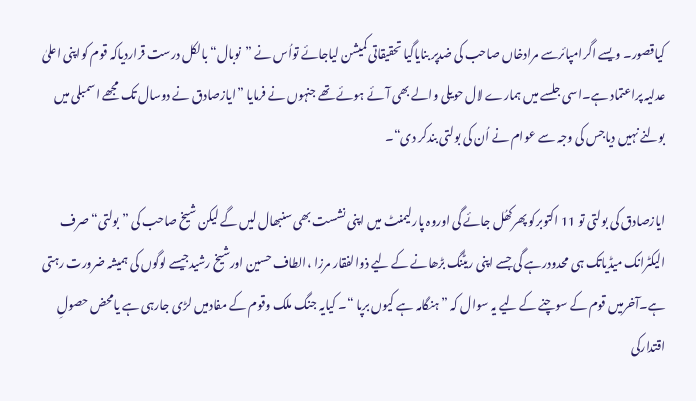کیاقصور۔ ویسے اگرامپائرسے مرادخاں صاحب کی ضدپر بنایاگیا تحقیقاتی کمیشن لیاجائے تواُس نے ”نوبال“ بالکل درست قراردیاکہ قوم کواپنی اعلیٰ عدلیہ پراعتماد ہے۔اسی جلسے میں ہمارے لال حویلی والے بھی آئے ہوئے تھے جنہوں نے فرمایا ”ایازصادق نے دوسال تک مجھے اسمبلی میں بولنے نہیں دیاجس کی وجہ سے عوام نے اُن کی بولتی بندکر دی“۔

ایازصادق کی بولتی تو 11 اکتوبرکو پھرکھُل جائے گی اوروہ پارلیمنٹ میں اپنی نشست بھی سنبھال لیں گے لیکن شیخ صاحب کی ”بولتی“ صرف الیکٹرانک میڈیاتک ہی محدودرہے گی جسے اپنی ریٹنگ بڑھانے کے لیے ذوالفقار مرزا ،الطاف حسین اورشیخ رشیدجیسے لوگوں کی ہمیشہ ضرورت رہتی ہے۔آخرمیں قوم کے سوچنے کے لیے یہ سوال کہ ”ہنگامہ ہے کیوں برپا “۔ کیایہ جنگ ملک وقوم کے مفادمیں لڑی جارہی ہے یامحض حصولِ اقتدارکی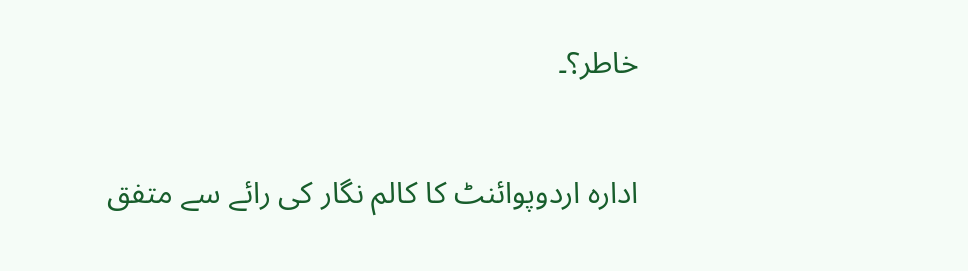خاطر؟۔

ادارہ اردوپوائنٹ کا کالم نگار کی رائے سے متفق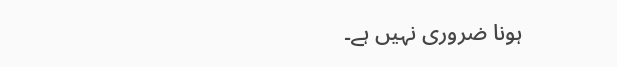ہونا ضروری نہیں ہے۔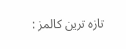تازہ ترین کالمز :